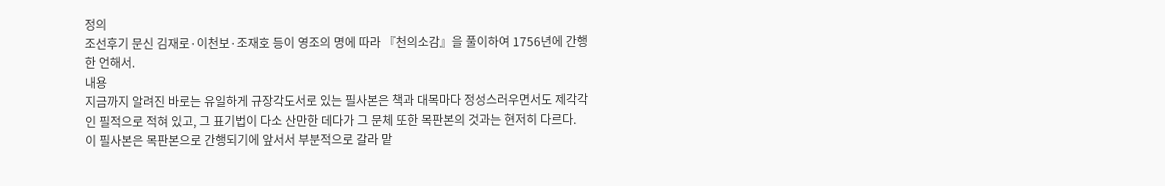정의
조선후기 문신 김재로·이천보·조재호 등이 영조의 명에 따라 『천의소감』을 풀이하여 1756년에 간행한 언해서.
내용
지금까지 알려진 바로는 유일하게 규장각도서로 있는 필사본은 책과 대목마다 정성스러우면서도 제각각인 필적으로 적혀 있고, 그 표기법이 다소 산만한 데다가 그 문체 또한 목판본의 것과는 현저히 다르다.
이 필사본은 목판본으로 간행되기에 앞서서 부분적으로 갈라 맡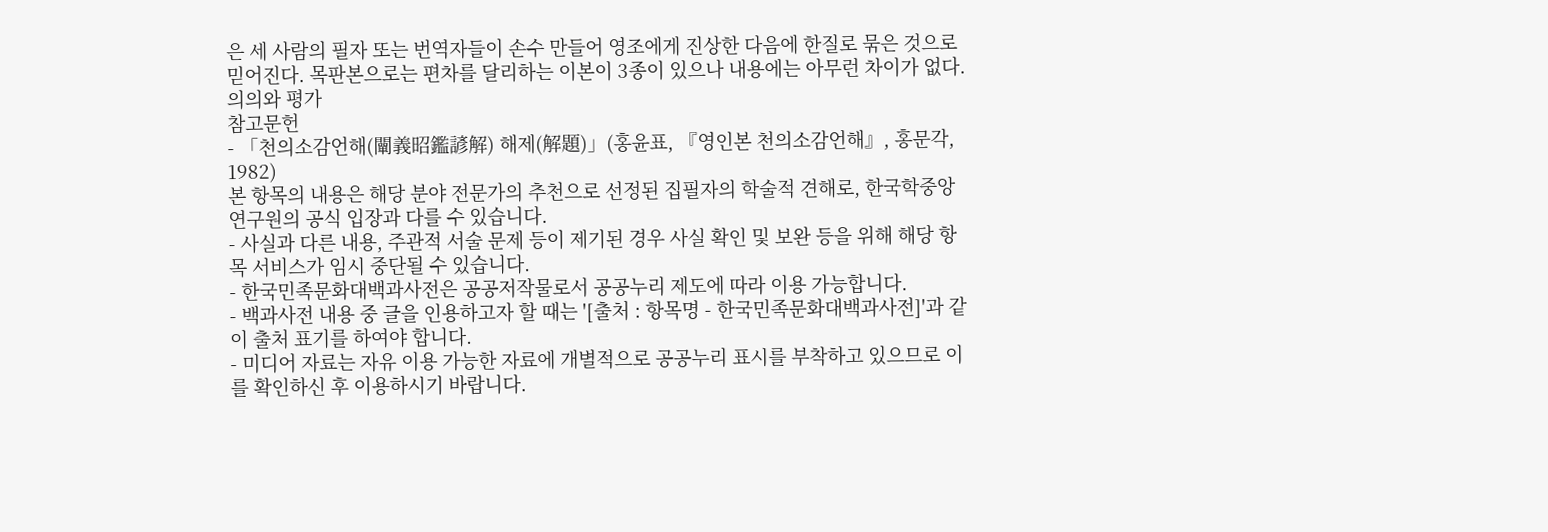은 세 사람의 필자 또는 번역자들이 손수 만들어 영조에게 진상한 다음에 한질로 묶은 것으로 믿어진다. 목판본으로는 편차를 달리하는 이본이 3종이 있으나 내용에는 아무런 차이가 없다.
의의와 평가
참고문헌
- 「천의소감언해(闡義昭鑑諺解) 해제(解題)」(홍윤표, 『영인본 천의소감언해』, 홍문각, 1982)
본 항목의 내용은 해당 분야 전문가의 추천으로 선정된 집필자의 학술적 견해로, 한국학중앙연구원의 공식 입장과 다를 수 있습니다.
- 사실과 다른 내용, 주관적 서술 문제 등이 제기된 경우 사실 확인 및 보완 등을 위해 해당 항목 서비스가 임시 중단될 수 있습니다.
- 한국민족문화대백과사전은 공공저작물로서 공공누리 제도에 따라 이용 가능합니다.
- 백과사전 내용 중 글을 인용하고자 할 때는 '[출처 : 항목명 - 한국민족문화대백과사전]'과 같이 출처 표기를 하여야 합니다.
- 미디어 자료는 자유 이용 가능한 자료에 개별적으로 공공누리 표시를 부착하고 있으므로 이를 확인하신 후 이용하시기 바랍니다.